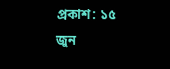প্রকাশ: ১৫ জুন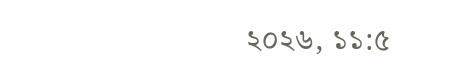২০২৬, ১১:৫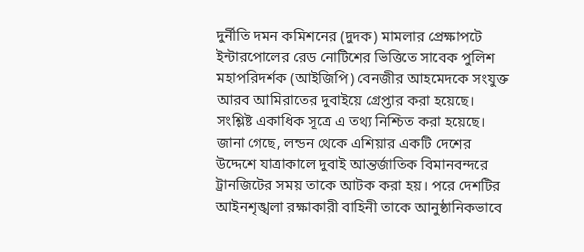দুর্নীতি দমন কমিশনের (দুদক) মামলার প্রেক্ষাপটে ইন্টারপোলের রেড নোটিশের ভিত্তিতে সাবেক পুলিশ মহাপরিদর্শক (আইজিপি) বেনজীর আহমেদকে সংযুক্ত আরব আমিরাতের দুবাইয়ে গ্রেপ্তার করা হয়েছে। সংশ্লিষ্ট একাধিক সূত্রে এ তথ্য নিশ্চিত করা হয়েছে।
জানা গেছে, লন্ডন থেকে এশিয়ার একটি দেশের উদ্দেশে যাত্রাকালে দুবাই আন্তর্জাতিক বিমানবন্দরে ট্রানজিটের সময় তাকে আটক করা হয়। পরে দেশটির আইনশৃঙ্খলা রক্ষাকারী বাহিনী তাকে আনুষ্ঠানিকভাবে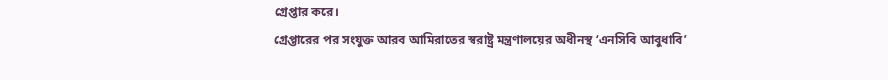গ্রেপ্তার করে।
গ্রেপ্তারের পর সংযুক্ত আরব আমিরাতের স্বরাষ্ট্র মন্ত্রণালয়ের অধীনস্থ ‘এনসিবি আবুধাবি’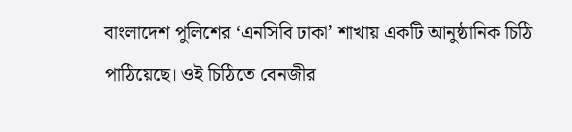বাংলাদেশ পুলিশের ‘এনসিবি ঢাকা’ শাখায় একটি আনুষ্ঠানিক চিঠি পাঠিয়েছে। ওই চিঠিতে বেনজীর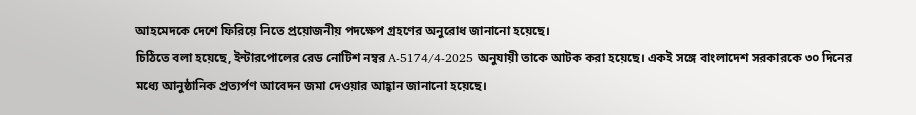আহমেদকে দেশে ফিরিয়ে নিতে প্রয়োজনীয় পদক্ষেপ গ্রহণের অনুরোধ জানানো হয়েছে।
চিঠিতে বলা হয়েছে, ইন্টারপোলের রেড নোটিশ নম্বর A-5174/4-2025 অনুযায়ী তাকে আটক করা হয়েছে। একই সঙ্গে বাংলাদেশ সরকারকে ৩০ দিনের মধ্যে আনুষ্ঠানিক প্রত্যর্পণ আবেদন জমা দেওয়ার আহ্বান জানানো হয়েছে।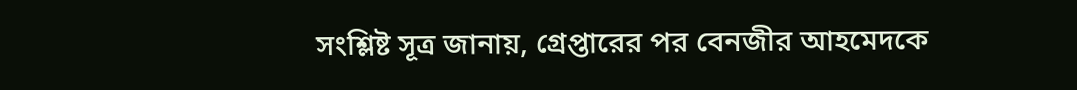সংশ্লিষ্ট সূত্র জানায়, গ্রেপ্তারের পর বেনজীর আহমেদকে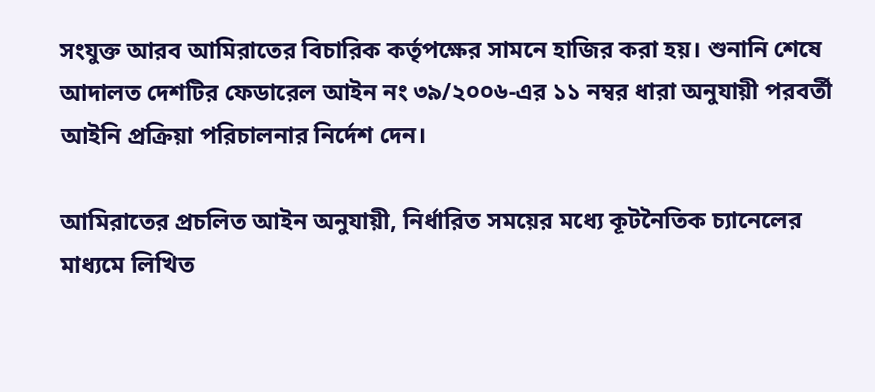সংযুক্ত আরব আমিরাতের বিচারিক কর্তৃপক্ষের সামনে হাজির করা হয়। শুনানি শেষে আদালত দেশটির ফেডারেল আইন নং ৩৯/২০০৬-এর ১১ নম্বর ধারা অনুযায়ী পরবর্তী আইনি প্রক্রিয়া পরিচালনার নির্দেশ দেন।

আমিরাতের প্রচলিত আইন অনুযায়ী, নির্ধারিত সময়ের মধ্যে কূটনৈতিক চ্যানেলের মাধ্যমে লিখিত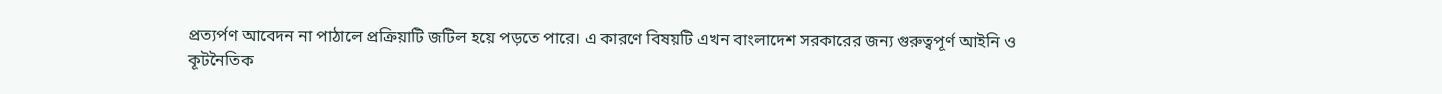প্রত্যর্পণ আবেদন না পাঠালে প্রক্রিয়াটি জটিল হয়ে পড়তে পারে। এ কারণে বিষয়টি এখন বাংলাদেশ সরকারের জন্য গুরুত্বপূর্ণ আইনি ও কূটনৈতিক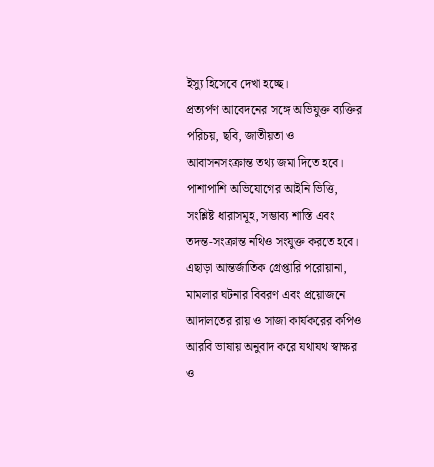ইস্যু হিসেবে দেখা হচ্ছে।
প্রত্যর্পণ আবেদনের সঙ্গে অভিযুক্ত ব্যক্তির পরিচয়, ছবি, জাতীয়তা ও আবাসনসংক্রান্ত তথ্য জমা দিতে হবে। পাশাপাশি অভিযোগের আইনি ভিত্তি, সংশ্লিষ্ট ধারাসমূহ, সম্ভাব্য শাস্তি এবং তদন্ত-সংক্রান্ত নথিও সংযুক্ত করতে হবে।
এছাড়া আন্তর্জাতিক গ্রেপ্তারি পরোয়ানা, মামলার ঘটনার বিবরণ এবং প্রয়োজনে আদালতের রায় ও সাজা কার্যকরের কপিও আরবি ভাষায় অনুবাদ করে যথাযথ স্বাক্ষর ও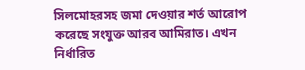সিলমোহরসহ জমা দেওয়ার শর্ত আরোপ করেছে সংযুক্ত আরব আমিরাত। এখন নির্ধারিত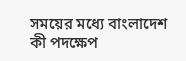সময়ের মধ্যে বাংলাদেশ কী পদক্ষেপ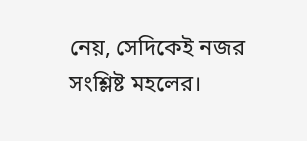নেয়, সেদিকেই নজর সংশ্লিষ্ট মহলের।